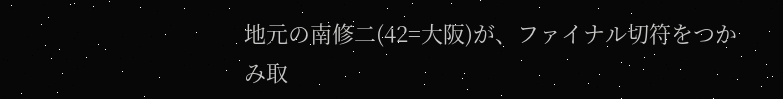地元の南修二(42=大阪)が、ファイナル切符をつかみ取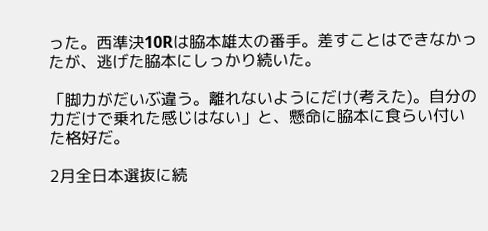った。西準決10Rは脇本雄太の番手。差すことはできなかったが、逃げた脇本にしっかり続いた。

「脚力がだいぶ違う。離れないようにだけ(考えた)。自分の力だけで乗れた感じはない」と、懸命に脇本に食らい付いた格好だ。

2月全日本選抜に続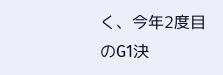く、今年2度目のG1決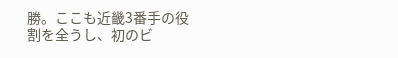勝。ここも近畿3番手の役割を全うし、初のビ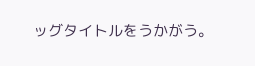ッグタイトルをうかがう。